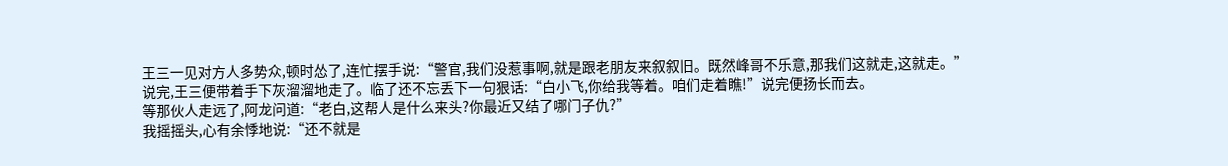王三一见对方人多势众,顿时怂了,连忙摆手说:“警官,我们没惹事啊,就是跟老朋友来叙叙旧。既然峰哥不乐意,那我们这就走,这就走。”
说完,王三便带着手下灰溜溜地走了。临了还不忘丢下一句狠话:“白小飞,你给我等着。咱们走着瞧!”说完便扬长而去。
等那伙人走远了,阿龙问道:“老白,这帮人是什么来头?你最近又结了哪门子仇?”
我摇摇头,心有余悸地说:“还不就是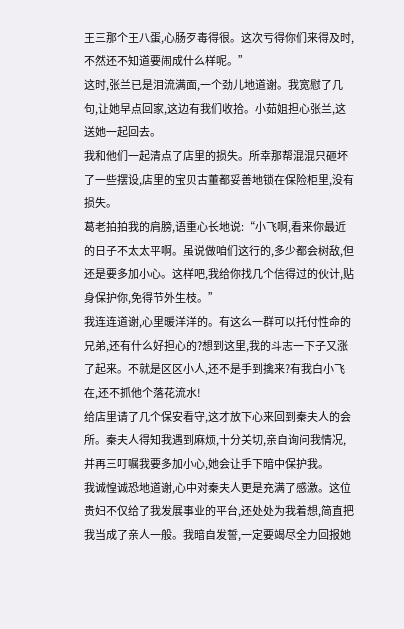王三那个王八蛋,心肠歹毒得很。这次亏得你们来得及时,不然还不知道要闹成什么样呢。”
这时,张兰已是泪流满面,一个劲儿地道谢。我宽慰了几句,让她早点回家,这边有我们收拾。小茹姐担心张兰,这送她一起回去。
我和他们一起清点了店里的损失。所幸那帮混混只砸坏了一些摆设,店里的宝贝古董都妥善地锁在保险柜里,没有损失。
葛老拍拍我的肩膀,语重心长地说:“小飞啊,看来你最近的日子不太太平啊。虽说做咱们这行的,多少都会树敌,但还是要多加小心。这样吧,我给你找几个信得过的伙计,贴身保护你,免得节外生枝。”
我连连道谢,心里暖洋洋的。有这么一群可以托付性命的兄弟,还有什么好担心的?想到这里,我的斗志一下子又涨了起来。不就是区区小人,还不是手到擒来?有我白小飞在,还不抓他个落花流水!
给店里请了几个保安看守,这才放下心来回到秦夫人的会所。秦夫人得知我遇到麻烦,十分关切,亲自询问我情况,并再三叮嘱我要多加小心,她会让手下暗中保护我。
我诚惶诚恐地道谢,心中对秦夫人更是充满了感激。这位贵妇不仅给了我发展事业的平台,还处处为我着想,简直把我当成了亲人一般。我暗自发誓,一定要竭尽全力回报她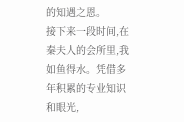的知遇之恩。
接下来一段时间,在秦夫人的会所里,我如鱼得水。凭借多年积累的专业知识和眼光,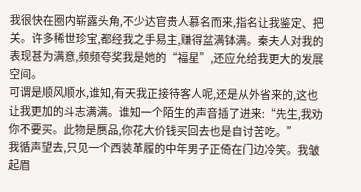我很快在圈内崭露头角,不少达官贵人慕名而来,指名让我鉴定、把关。许多稀世珍宝,都经我之手易主,赚得盆满钵满。秦夫人对我的表现甚为满意,频频夸奖我是她的“福星”,还应允给我更大的发展空间。
可谓是顺风顺水,谁知,有天我正接待客人呢,还是从外省来的,这也让我更加的斗志满满。谁知一个陌生的声音插了进来:“先生,我劝你不要买。此物是赝品,你花大价钱买回去也是自讨苦吃。”
我循声望去,只见一个西装革履的中年男子正倚在门边冷笑。我皱起眉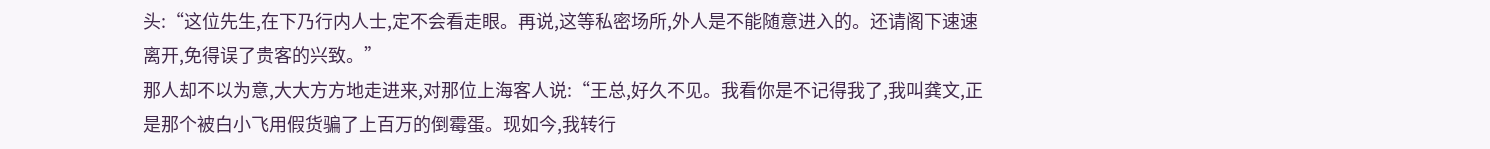头:“这位先生,在下乃行内人士,定不会看走眼。再说,这等私密场所,外人是不能随意进入的。还请阁下速速离开,免得误了贵客的兴致。”
那人却不以为意,大大方方地走进来,对那位上海客人说:“王总,好久不见。我看你是不记得我了,我叫龚文,正是那个被白小飞用假货骗了上百万的倒霉蛋。现如今,我转行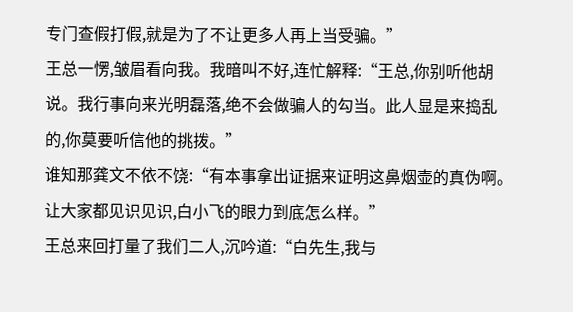专门查假打假,就是为了不让更多人再上当受骗。”
王总一愣,皱眉看向我。我暗叫不好,连忙解释:“王总,你别听他胡说。我行事向来光明磊落,绝不会做骗人的勾当。此人显是来捣乱的,你莫要听信他的挑拨。”
谁知那龚文不依不饶:“有本事拿出证据来证明这鼻烟壶的真伪啊。让大家都见识见识,白小飞的眼力到底怎么样。”
王总来回打量了我们二人,沉吟道:“白先生,我与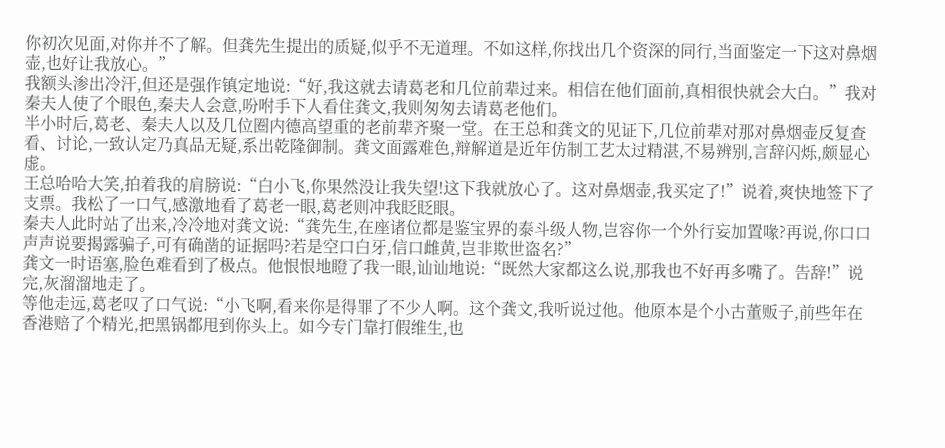你初次见面,对你并不了解。但龚先生提出的质疑,似乎不无道理。不如这样,你找出几个资深的同行,当面鉴定一下这对鼻烟壶,也好让我放心。”
我额头渗出冷汗,但还是强作镇定地说:“好,我这就去请葛老和几位前辈过来。相信在他们面前,真相很快就会大白。”我对秦夫人使了个眼色,秦夫人会意,吩咐手下人看住龚文,我则匆匆去请葛老他们。
半小时后,葛老、秦夫人以及几位圈内德高望重的老前辈齐聚一堂。在王总和龚文的见证下,几位前辈对那对鼻烟壶反复查看、讨论,一致认定乃真品无疑,系出乾隆御制。龚文面露难色,辩解道是近年仿制工艺太过精湛,不易辨别,言辞闪烁,颇显心虚。
王总哈哈大笑,拍着我的肩膀说:“白小飞,你果然没让我失望!这下我就放心了。这对鼻烟壶,我买定了!”说着,爽快地签下了支票。我松了一口气,感激地看了葛老一眼,葛老则冲我眨眨眼。
秦夫人此时站了出来,冷冷地对龚文说:“龚先生,在座诸位都是鉴宝界的泰斗级人物,岂容你一个外行妄加置喙?再说,你口口声声说要揭露骗子,可有确凿的证据吗?若是空口白牙,信口雌黄,岂非欺世盗名?”
龚文一时语塞,脸色难看到了极点。他恨恨地瞪了我一眼,讪讪地说:“既然大家都这么说,那我也不好再多嘴了。告辞!”说完,灰溜溜地走了。
等他走远,葛老叹了口气说:“小飞啊,看来你是得罪了不少人啊。这个龚文,我听说过他。他原本是个小古董贩子,前些年在香港赔了个精光,把黑锅都甩到你头上。如今专门靠打假维生,也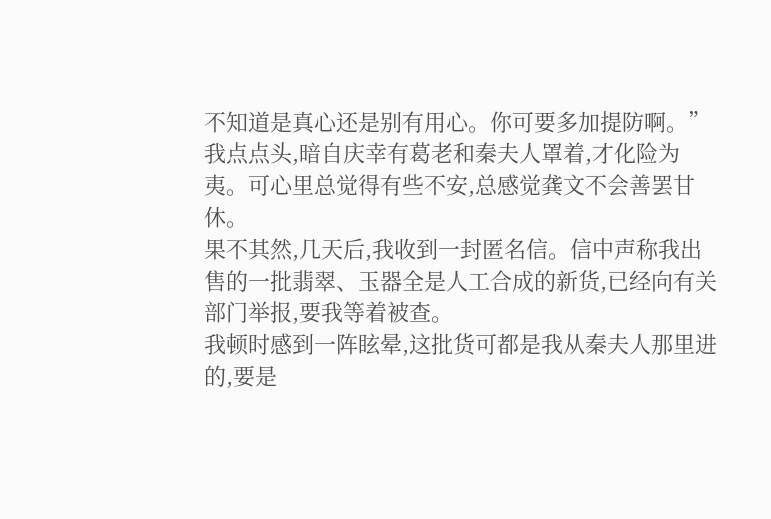不知道是真心还是别有用心。你可要多加提防啊。”
我点点头,暗自庆幸有葛老和秦夫人罩着,才化险为夷。可心里总觉得有些不安,总感觉龚文不会善罢甘休。
果不其然,几天后,我收到一封匿名信。信中声称我出售的一批翡翠、玉器全是人工合成的新货,已经向有关部门举报,要我等着被查。
我顿时感到一阵眩晕,这批货可都是我从秦夫人那里进的,要是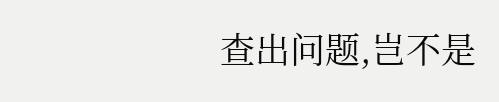查出问题,岂不是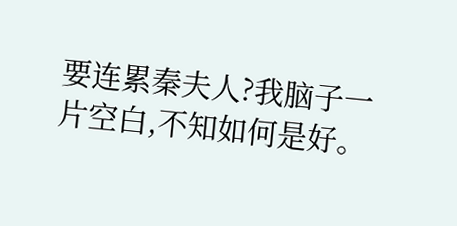要连累秦夫人?我脑子一片空白,不知如何是好。